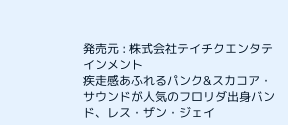発売元 : 株式会社テイチクエンタテインメント
疾走感あふれるパンク&スカコア・サウンドが人気のフロリダ出身バンド、レス・ザン・ジェイ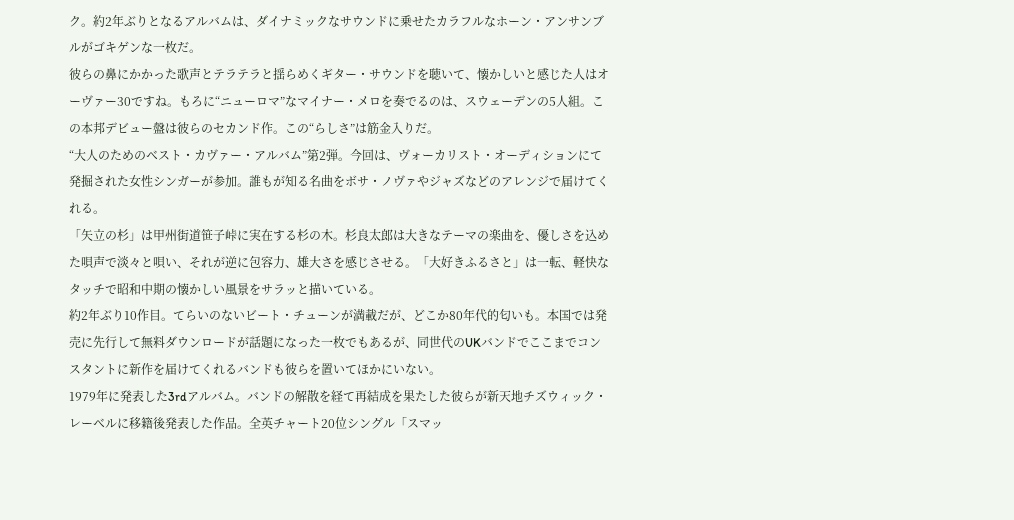ク。約2年ぶりとなるアルバムは、ダイナミックなサウンドに乗せたカラフルなホーン・アンサンブルがゴキゲンな一枚だ。
彼らの鼻にかかった歌声とテラテラと揺らめくギター・サウンドを聴いて、懐かしいと感じた人はオーヴァー30ですね。もろに“ニューロマ”なマイナー・メロを奏でるのは、スウェーデンの5人組。この本邦デビュー盤は彼らのセカンド作。この“らしさ”は筋金入りだ。
“大人のためのベスト・カヴァー・アルバム”第2弾。今回は、ヴォーカリスト・オーディションにて発掘された女性シンガーが参加。誰もが知る名曲をボサ・ノヴァやジャズなどのアレンジで届けてくれる。
「矢立の杉」は甲州街道笹子峠に実在する杉の木。杉良太郎は大きなテーマの楽曲を、優しさを込めた唄声で淡々と唄い、それが逆に包容力、雄大さを感じさせる。「大好きふるさと」は一転、軽快なタッチで昭和中期の懐かしい風景をサラッと描いている。
約2年ぶり10作目。てらいのないビート・チューンが満載だが、どこか80年代的匂いも。本国では発売に先行して無料ダウンロードが話題になった一枚でもあるが、同世代のUKバンドでここまでコンスタントに新作を届けてくれるバンドも彼らを置いてほかにいない。
1979年に発表した3rdアルバム。バンドの解散を経て再結成を果たした彼らが新天地チズウィック・レーベルに移籍後発表した作品。全英チャート20位シングル「スマッ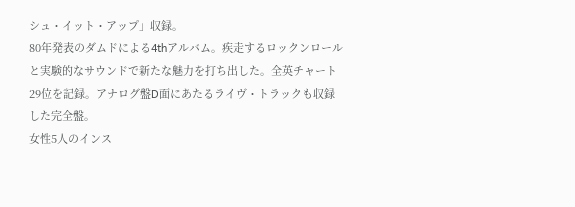シュ・イット・アップ」収録。
80年発表のダムドによる4thアルバム。疾走するロックンロールと実験的なサウンドで新たな魅力を打ち出した。全英チャート29位を記録。アナログ盤D面にあたるライヴ・トラックも収録した完全盤。
女性5人のインス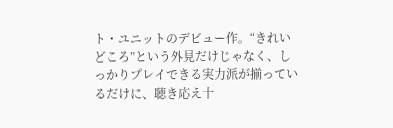ト・ユニットのデビュー作。“きれいどころ”という外見だけじゃなく、しっかりプレイできる実力派が揃っているだけに、聴き応え十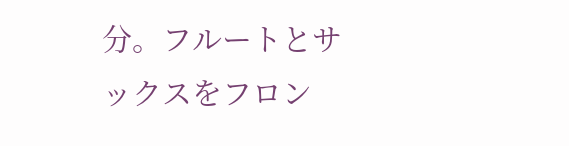分。フルートとサックスをフロン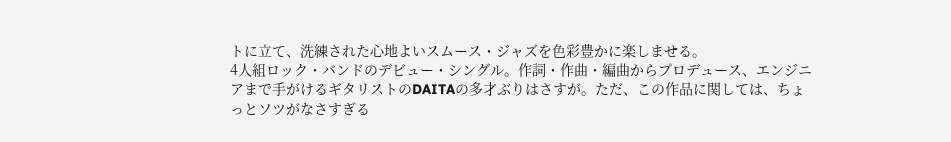トに立て、洗練された心地よいスムース・ジャズを色彩豊かに楽しませる。
4人組ロック・バンドのデビュー・シングル。作詞・作曲・編曲からプロデュース、エンジニアまで手がけるギタリストのDAITAの多才ぶりはさすが。ただ、この作品に関しては、ちょっとソツがなさすぎる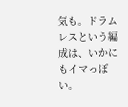気も。ドラムレスという編成は、いかにもイマっぽい。